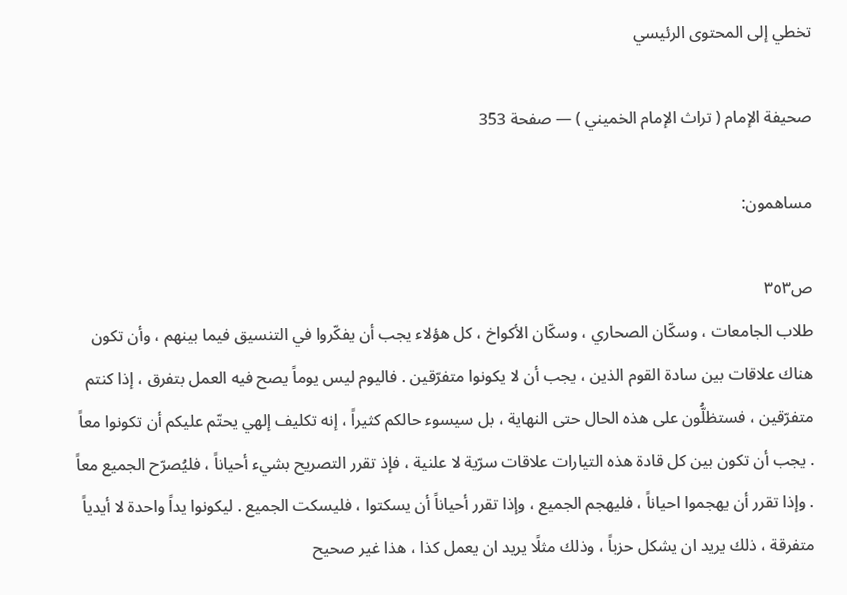تخطي إلى المحتوى الرئيسي

صحيفة الإمام ( تراث الإمام الخميني ) — صفحة 353

مساهمون:

ص٣٥٣
طلاب الجامعات ، وسكّان الصحاري ، وسكّان الأكواخ ، كل هؤلاء يجب أن يفكّروا في التنسيق فيما بينهم ، وأن تكون هناك علاقات بين سادة القوم الذين ، يجب أن لا يكونوا متفرّقين . فاليوم ليس يوماً يصح فيه العمل بتفرق ، إذا كنتم متفرّقين ، فستظلُّون على هذه الحال حتى النهاية ، بل سيسوء حالكم كثيراً ، إنه تكليف إلهي يحتّم عليكم أن تكونوا معاً . يجب أن تكون بين كل قادة هذه التيارات علاقات سرّية لا علنية ، فإذ تقرر التصريح بشيء أحياناً ، فليُصرّح الجميع معاً . وإذا تقرر أن يهجموا احياناً ، فليهجم الجميع ، وإذا تقرر أحياناً أن يسكتوا ، فليسكت الجميع . ليكونوا يداً واحدة لا أيدياً متفرقة ، ذلك يريد ان يشكل حزباً ، وذلك مثلًا يريد ان يعمل كذا ، هذا غير صحيح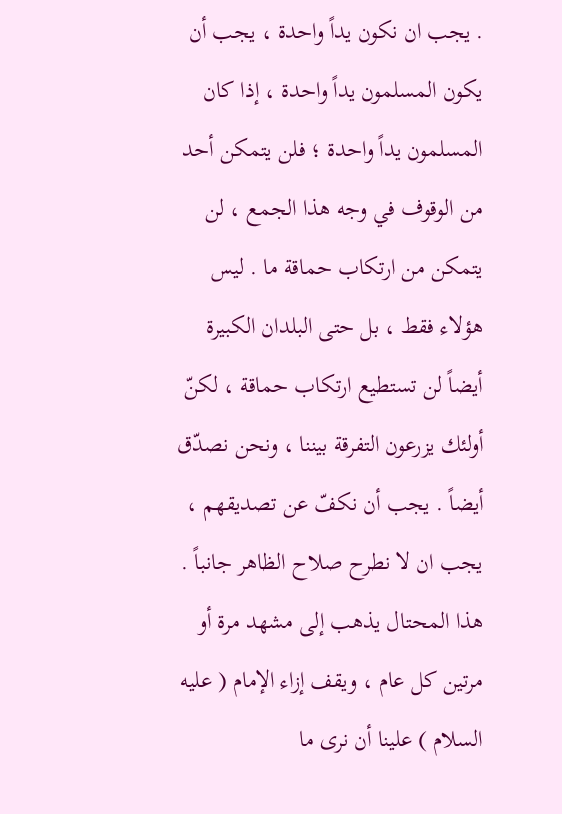. يجب ان نكون يداً واحدة ، يجب أن يكون المسلمون يداً واحدة ، إذا كان المسلمون يداً واحدة ؛ فلن يتمكن أحد من الوقوف في وجه هذا الجمع ، لن يتمكن من ارتكاب حماقة ما . ليس هؤلاء فقط ، بل حتى البلدان الكبيرة أيضاً لن تستطيع ارتكاب حماقة ، لكنّ أولئك يزرعون التفرقة بيننا ، ونحن نصدّق أيضاً . يجب أن نكفّ عن تصديقهم ، يجب ان لا نطرح صلاح الظاهر جانباً . هذا المحتال يذهب إلى مشهد مرة أو مرتين كل عام ، ويقف إزاء الإمام ( عليه السلام ) علينا أن نرى ما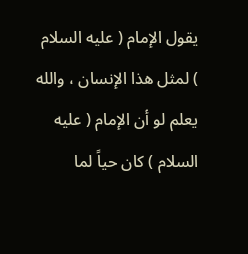يقول الإمام ( عليه السلام ) لمثل هذا الإنسان ، والله يعلم لو أن الإمام ( عليه السلام ) كان حياً لما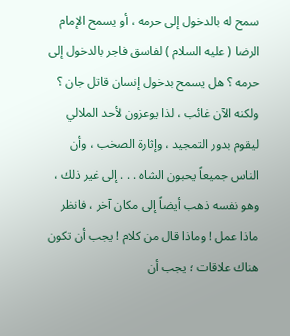سمح له بالدخول إلى حرمه ، أو يسمح الإمام الرضا ( عليه السلام ) لفاسق فاجر بالدخول إلى حرمه ؟ هل يسمح بدخول إنسان قاتل جان ؟ ولكنه الآن غائب ، لذا يوعزون لأحد الملالي ليقوم بدور التمجيد ، وإثارة الصخب ، وأن الناس جميعاً يحبون الشاه . . . إلى غير ذلك ، وهو نفسه ذهب أيضاً إلى مكان آخر ، فانظر ماذا عمل ! وماذا قال من كلام ! يجب أن تكون هناك علاقات ؛ يجب أن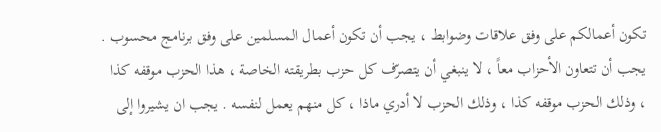تكون أعمالكم على وفق علاقات وضوابط ، يجب أن تكون أعمال المسلمين على وفق برنامج محسوب . يجب أن تتعاون الأحزاب معاً ، لا ينبغي أن يتصرّف كل حزب بطريقته الخاصة ، هذا الحزب موقفه كذا ، وذلك الحزب موقفه كذا ، وذلك الحزب لا أدري ماذا ، كل منهم يعمل لنفسه . يجب ان يشيروا إلى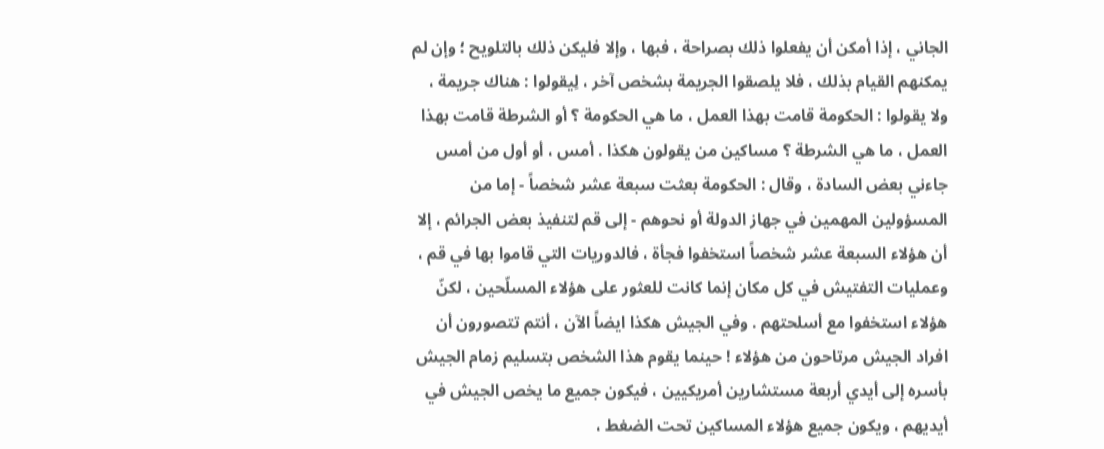الجاني ، إذا أمكن أن يفعلوا ذلك بصراحة ، فبها ، وإلا فليكن ذلك بالتلويح ؛ وإن لم يمكنهم القيام بذلك ، فلا يلصقوا الجريمة بشخص آخر ، لِيقولوا : هناك جريمة ، ولا يقولوا : الحكومة قامت بهذا العمل ، ما هي الحكومة ؟ أو الشرطة قامت بهذا العمل ، ما هي الشرطة ؟ مساكين من يقولون هكذا . أمس ، أو أول من أمس جاءني بعض السادة ، وقال : الحكومة بعثت سبعة عشر شخصاً - إما من المسؤولين المهمين في جهاز الدولة أو نحوهم - إلى قم لتنفيذ بعض الجرائم ، إلا أن هؤلاء السبعة عشر شخصاً استخفوا فجأة ، فالدوريات التي قاموا بها في قم ، وعمليات التفتيش في كل مكان إنما كانت للعثور على هؤلاء المسلّحين ، لكنّ هؤلاء استخفوا مع أسلحتهم . وفي الجيش هكذا ايضاً الآن ، أنتم تتصورون أن افراد الجيش مرتاحون من هؤلاء ! حينما يقوم هذا الشخص بتسليم زمام الجيش بأسره إلى أيدي أربعة مستشارين أمريكيين ، فيكون جميع ما يخص الجيش في أيديهم ، ويكون جميع هؤلاء المساكين تحت الضغط ،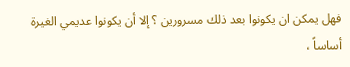فهل يمكن ان يكونوا بعد ذلك مسرورين ؟ إلا أن يكونوا عديمي الغيرة أساساً ،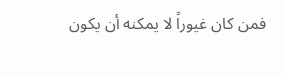فمن كان غيوراً لا يمكنه أن يكون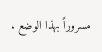مسروراً بهذا الوضع .